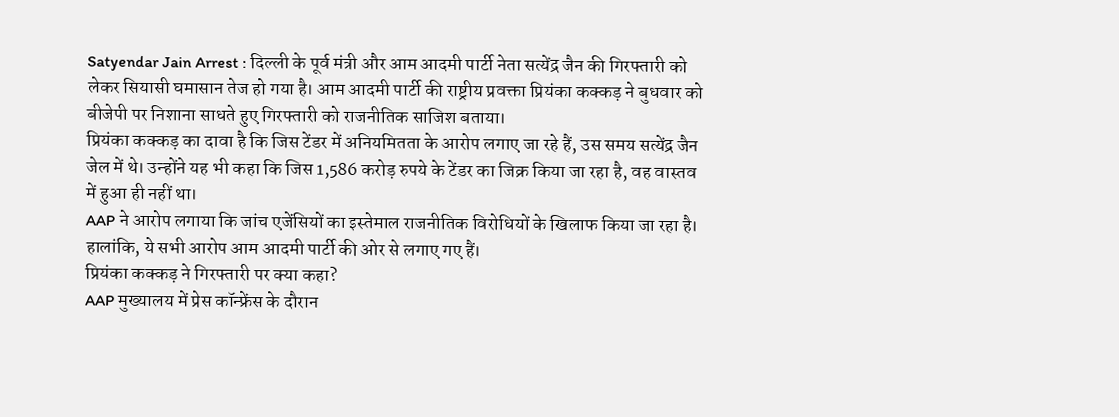Satyendar Jain Arrest : दिल्ली के पूर्व मंत्री और आम आदमी पार्टी नेता सत्येंद्र जैन की गिरफ्तारी को लेकर सियासी घमासान तेज हो गया है। आम आदमी पार्टी की राष्ट्रीय प्रवक्ता प्रियंका कक्कड़ ने बुधवार को बीजेपी पर निशाना साधते हुए गिरफ्तारी को राजनीतिक साजिश बताया।
प्रियंका कक्कड़ का दावा है कि जिस टेंडर में अनियमितता के आरोप लगाए जा रहे हैं, उस समय सत्येंद्र जैन जेल में थे। उन्होंने यह भी कहा कि जिस 1,586 करोड़ रुपये के टेंडर का जिक्र किया जा रहा है, वह वास्तव में हुआ ही नहीं था।
AAP ने आरोप लगाया कि जांच एजेंसियों का इस्तेमाल राजनीतिक विरोधियों के खिलाफ किया जा रहा है। हालांकि, ये सभी आरोप आम आदमी पार्टी की ओर से लगाए गए हैं।
प्रियंका कक्कड़ ने गिरफ्तारी पर क्या कहा?
AAP मुख्यालय में प्रेस कॉन्फ्रेंस के दौरान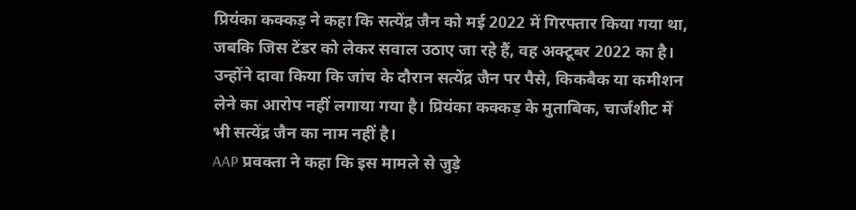प्रियंका कक्कड़ ने कहा कि सत्येंद्र जैन को मई 2022 में गिरफ्तार किया गया था, जबकि जिस टेंडर को लेकर सवाल उठाए जा रहे हैं, वह अक्टूबर 2022 का है।
उन्होंने दावा किया कि जांच के दौरान सत्येंद्र जैन पर पैसे, किकबैक या कमीशन लेने का आरोप नहीं लगाया गया है। प्रियंका कक्कड़ के मुताबिक, चार्जशीट में भी सत्येंद्र जैन का नाम नहीं है।
AAP प्रवक्ता ने कहा कि इस मामले से जुड़े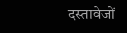दस्तावेजों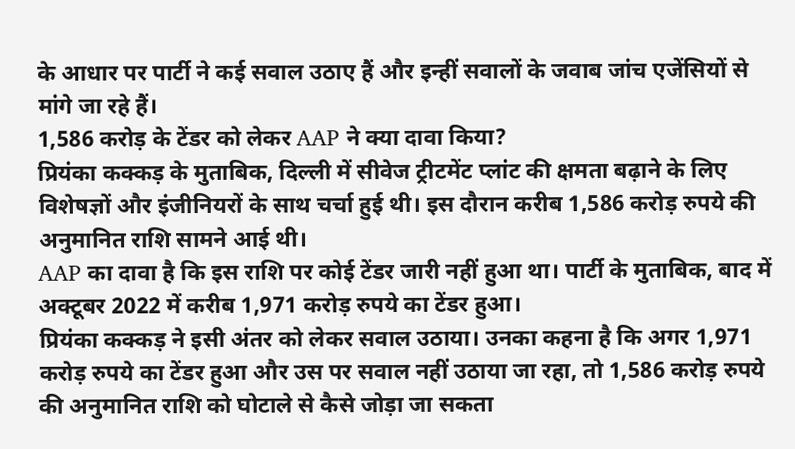के आधार पर पार्टी ने कई सवाल उठाए हैं और इन्हीं सवालों के जवाब जांच एजेंसियों से मांगे जा रहे हैं।
1,586 करोड़ के टेंडर को लेकर AAP ने क्या दावा किया?
प्रियंका कक्कड़ के मुताबिक, दिल्ली में सीवेज ट्रीटमेंट प्लांट की क्षमता बढ़ाने के लिए विशेषज्ञों और इंजीनियरों के साथ चर्चा हुई थी। इस दौरान करीब 1,586 करोड़ रुपये की अनुमानित राशि सामने आई थी।
AAP का दावा है कि इस राशि पर कोई टेंडर जारी नहीं हुआ था। पार्टी के मुताबिक, बाद में अक्टूबर 2022 में करीब 1,971 करोड़ रुपये का टेंडर हुआ।
प्रियंका कक्कड़ ने इसी अंतर को लेकर सवाल उठाया। उनका कहना है कि अगर 1,971 करोड़ रुपये का टेंडर हुआ और उस पर सवाल नहीं उठाया जा रहा, तो 1,586 करोड़ रुपये की अनुमानित राशि को घोटाले से कैसे जोड़ा जा सकता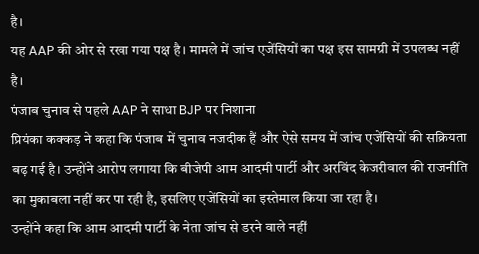है।
यह AAP की ओर से रखा गया पक्ष है। मामले में जांच एजेंसियों का पक्ष इस सामग्री में उपलब्ध नहीं है।
पंजाब चुनाव से पहले AAP ने साधा BJP पर निशाना
प्रियंका कक्कड़ ने कहा कि पंजाब में चुनाव नजदीक हैं और ऐसे समय में जांच एजेंसियों की सक्रियता बढ़ गई है। उन्होंने आरोप लगाया कि बीजेपी आम आदमी पार्टी और अरविंद केजरीवाल की राजनीति का मुकाबला नहीं कर पा रही है, इसलिए एजेंसियों का इस्तेमाल किया जा रहा है।
उन्होंने कहा कि आम आदमी पार्टी के नेता जांच से डरने वाले नहीं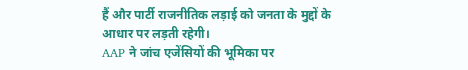हैं और पार्टी राजनीतिक लड़ाई को जनता के मुद्दों के आधार पर लड़ती रहेगी।
AAP ने जांच एजेंसियों की भूमिका पर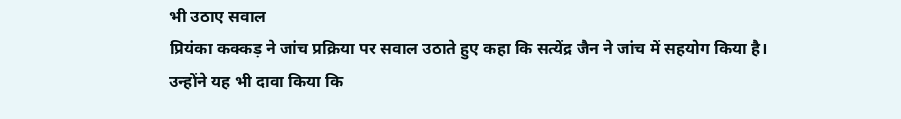भी उठाए सवाल
प्रियंका कक्कड़ ने जांच प्रक्रिया पर सवाल उठाते हुए कहा कि सत्येंद्र जैन ने जांच में सहयोग किया है। उन्होंने यह भी दावा किया कि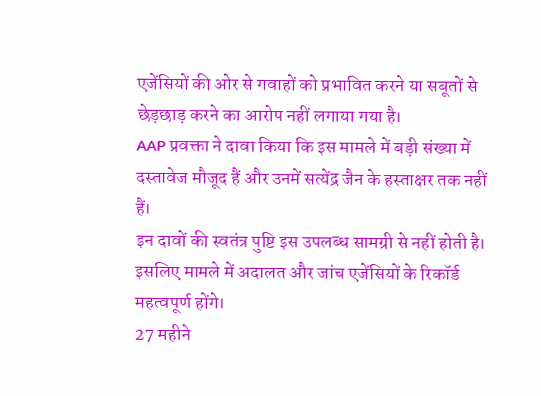एजेंसियों की ओर से गवाहों को प्रभावित करने या सबूतों से छेड़छाड़ करने का आरोप नहीं लगाया गया है।
AAP प्रवक्ता ने दावा किया कि इस मामले में बड़ी संख्या में दस्तावेज मौजूद हैं और उनमें सत्येंद्र जैन के हस्ताक्षर तक नहीं हैं।
इन दावों की स्वतंत्र पुष्टि इस उपलब्ध सामग्री से नहीं होती है। इसलिए मामले में अदालत और जांच एजेंसियों के रिकॉर्ड महत्वपूर्ण होंगे।
27 महीने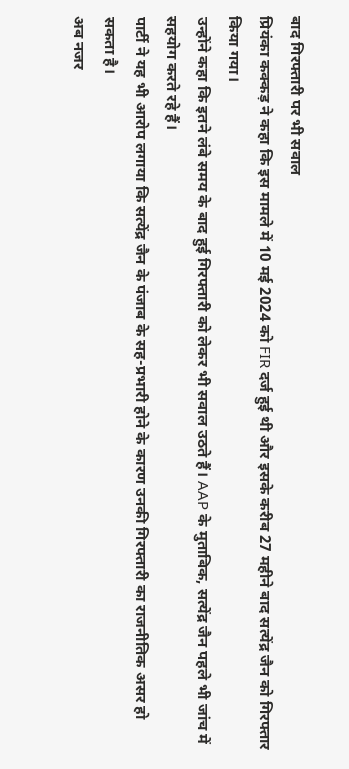बाद गिरफ्तारी पर भी सवाल
प्रियंका कक्कड़ ने कहा कि इस मामले में 10 मई 2024 को FIR दर्ज हुई थी और इसके करीब 27 महीने बाद सत्येंद्र जैन को गिरफ्तार किया गया।
उन्होंने कहा कि इतने लंबे समय के बाद हुई गिरफ्तारी को लेकर भी सवाल उठते हैं। AAP के मुताबिक, सत्येंद्र जैन पहले भी जांच में सहयोग करते रहे हैं।
पार्टी ने यह भी आरोप लगाया कि सत्येंद्र जैन के पंजाब के सह-प्रभारी होने के कारण उनकी गिरफ्तारी का राजनीतिक असर हो सकता है।
अब नजर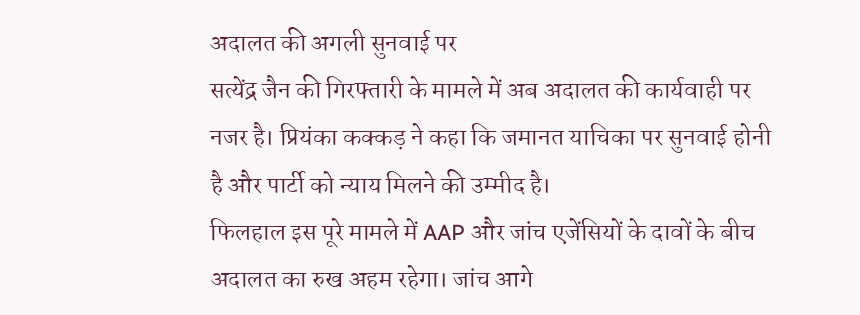अदालत की अगली सुनवाई पर
सत्येंद्र जैन की गिरफ्तारी के मामले में अब अदालत की कार्यवाही पर नजर है। प्रियंका कक्कड़ ने कहा कि जमानत याचिका पर सुनवाई होनी है और पार्टी को न्याय मिलने की उम्मीद है।
फिलहाल इस पूरे मामले में AAP और जांच एजेंसियों के दावों के बीच अदालत का रुख अहम रहेगा। जांच आगे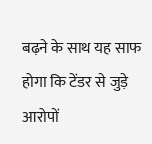बढ़ने के साथ यह साफ होगा कि टेंडर से जुड़े आरोपों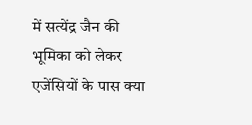में सत्येंद्र जैन की भूमिका को लेकर एजेंसियों के पास क्या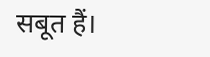सबूत हैं।